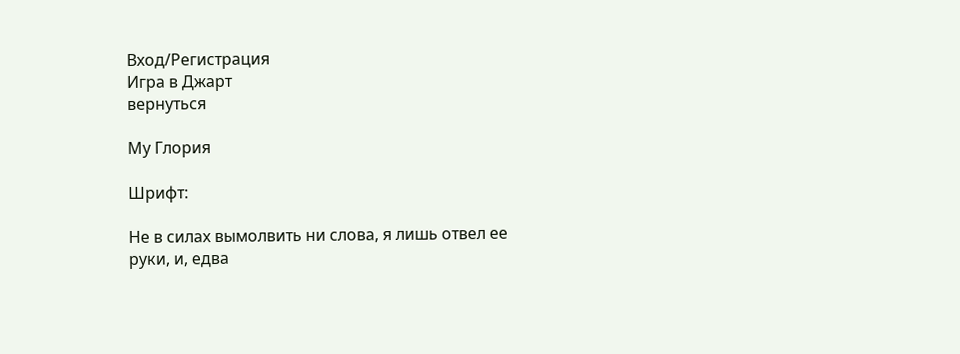Вход/Регистрация
Игра в Джарт
вернуться

Му Глория

Шрифт:

Не в силах вымолвить ни слова, я лишь отвел ее руки, и, едва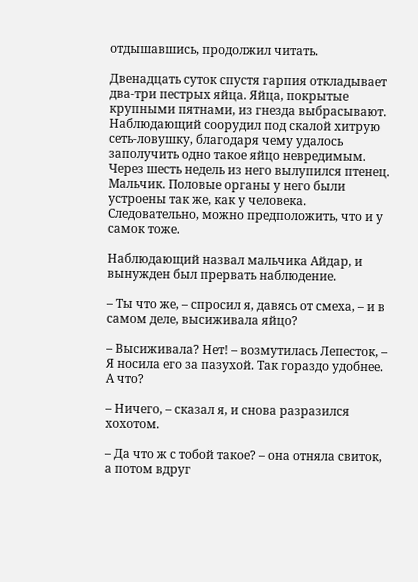отдышавшись, продолжил читать.

Двенадцать суток спустя гарпия откладывает два-три пестрых яйца. Яйца, покрытые крупными пятнами, из гнезда выбрасывают. Наблюдающий соорудил под скалой хитрую сеть-ловушку, благодаря чему удалось заполучить одно такое яйцо невредимым. Через шесть недель из него вылупился птенец. Мальчик. Половые органы у него были устроены так же, как у человека. Следовательно, можно предположить, что и у самок тоже.

Наблюдающий назвал мальчика Айдар, и вынужден был прервать наблюдение.

– Ты что же, – спросил я, давясь от смеха, – и в самом деле, высиживала яйцо?

– Высиживала? Нет! – возмутилась Лепесток, – Я носила его за пазухой. Так гораздо удобнее. А что?

– Ничего, – сказал я, и снова разразился хохотом.

– Да что ж с тобой такое? – она отняла свиток, а потом вдруг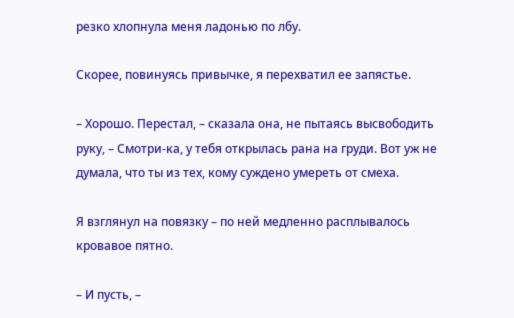резко хлопнула меня ладонью по лбу.

Скорее, повинуясь привычке, я перехватил ее запястье.

– Хорошо. Перестал, – сказала она, не пытаясь высвободить руку, – Смотри-ка, у тебя открылась рана на груди. Вот уж не думала, что ты из тех, кому суждено умереть от смеха.

Я взглянул на повязку – по ней медленно расплывалось кровавое пятно.

– И пусть, –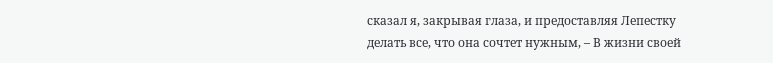сказал я, закрывая глаза, и предоставляя Лепестку делать все, что она сочтет нужным, – В жизни своей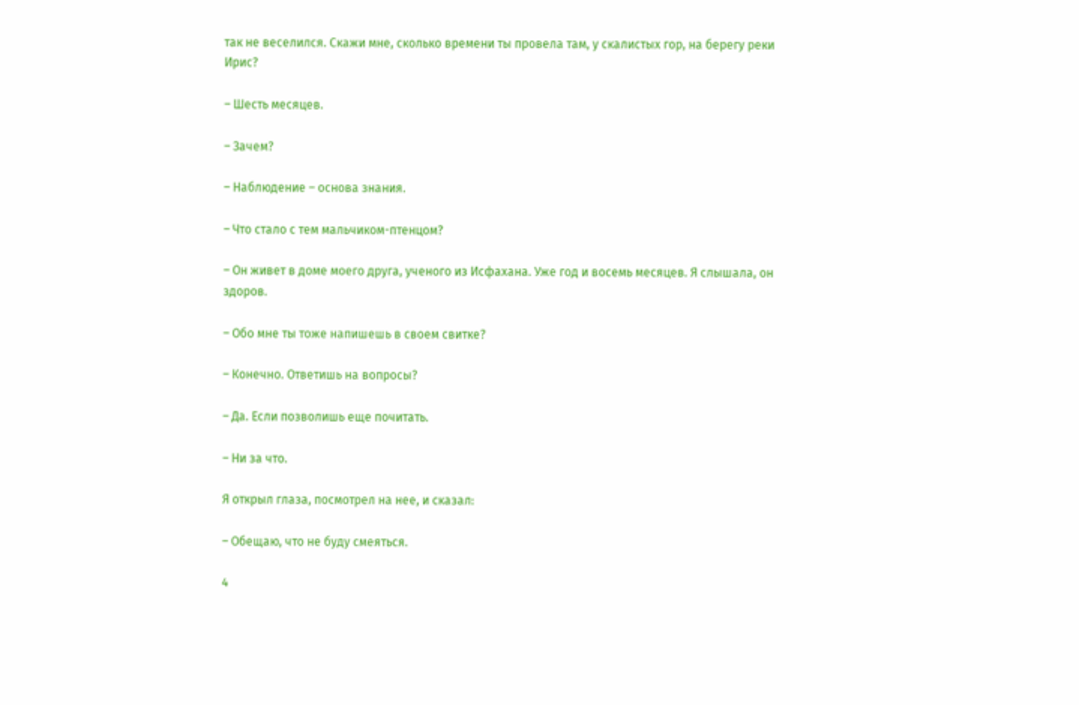так не веселился. Скажи мне, сколько времени ты провела там, у скалистых гор, на берегу реки Ирис?

– Шесть месяцев.

– Зачем?

– Наблюдение – основа знания.

– Что стало с тем мальчиком-птенцом?

– Он живет в доме моего друга, ученого из Исфахана. Уже год и восемь месяцев. Я слышала, он здоров.

– Обо мне ты тоже напишешь в своем свитке?

– Конечно. Ответишь на вопросы?

– Да. Если позволишь еще почитать.

– Ни за что.

Я открыл глаза, посмотрел на нее, и сказал:

– Обещаю, что не буду смеяться.

4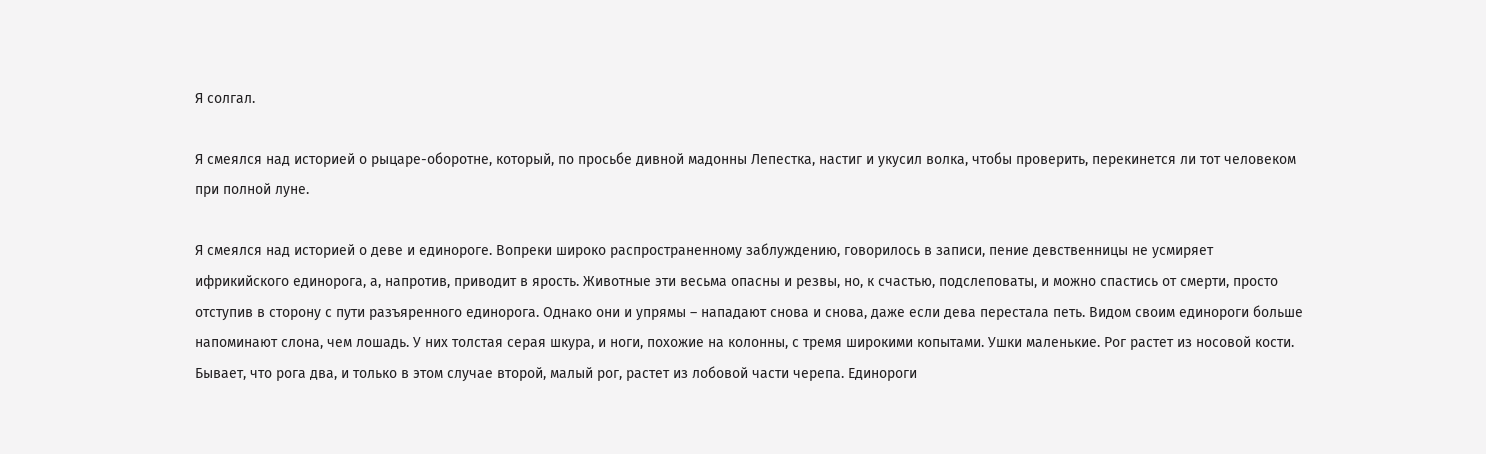Я солгал.

Я смеялся над историей о рыцаре-оборотне, который, по просьбе дивной мадонны Лепестка, настиг и укусил волка, чтобы проверить, перекинется ли тот человеком при полной луне.

Я смеялся над историей о деве и единороге. Вопреки широко распространенному заблуждению, говорилось в записи, пение девственницы не усмиряет ифрикийского единорога, а, напротив, приводит в ярость. Животные эти весьма опасны и резвы, но, к счастью, подслеповаты, и можно спастись от смерти, просто отступив в сторону с пути разъяренного единорога. Однако они и упрямы – нападают снова и снова, даже если дева перестала петь. Видом своим единороги больше напоминают слона, чем лошадь. У них толстая серая шкура, и ноги, похожие на колонны, с тремя широкими копытами. Ушки маленькие. Рог растет из носовой кости. Бывает, что рога два, и только в этом случае второй, малый рог, растет из лобовой части черепа. Единороги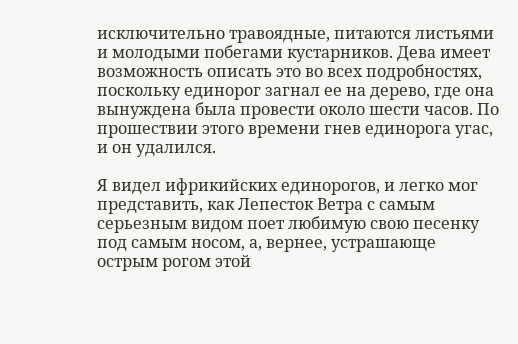исключительно травоядные, питаются листьями и молодыми побегами кустарников. Дева имеет возможность описать это во всех подробностях, поскольку единорог загнал ее на дерево, где она вынуждена была провести около шести часов. По прошествии этого времени гнев единорога угас, и он удалился.

Я видел ифрикийских единорогов, и легко мог представить, как Лепесток Ветра с самым серьезным видом поет любимую свою песенку под самым носом, а, вернее, устрашающе острым рогом этой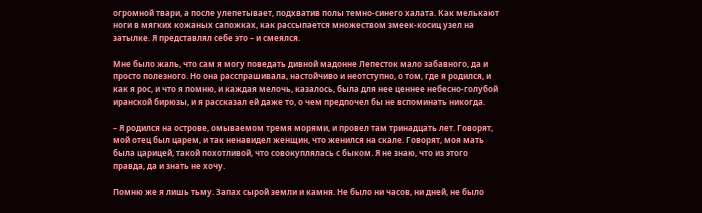огромной твари, а после улепетывает, подхватив полы темно-синего халата. Как мелькают ноги в мягких кожаных сапожках, как рассыпается множеством змеек-косиц узел на затылке. Я представлял себе это – и смеялся.

Мне было жаль, что сам я могу поведать дивной мадонне Лепесток мало забавного, да и просто полезного. Но она расспрашивала, настойчиво и неотступно, о том, где я родился, и как я рос, и что я помню, и каждая мелочь, казалось, была для нее ценнее небесно-голубой иранской бирюзы, и я рассказал ей даже то, о чем предпочел бы не вспоминать никогда.

– Я родился на острове, омываемом тремя морями, и провел там тринадцать лет. Говорят, мой отец был царем, и так ненавидел женщин, что женился на скале. Говорят, моя мать была царицей, такой похотливой, что совокуплялась с быком. Я не знаю, что из этого правда, да и знать не хочу.

Помню же я лишь тьму. Запах сырой земли и камня. Не было ни часов, ни дней, не было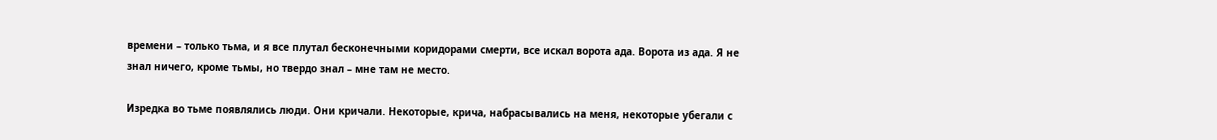времени – только тьма, и я все плутал бесконечными коридорами смерти, все искал ворота ада. Ворота из ада. Я не знал ничего, кроме тьмы, но твердо знал – мне там не место.

Изредка во тьме появлялись люди. Они кричали. Некоторые, крича, набрасывались на меня, некоторые убегали с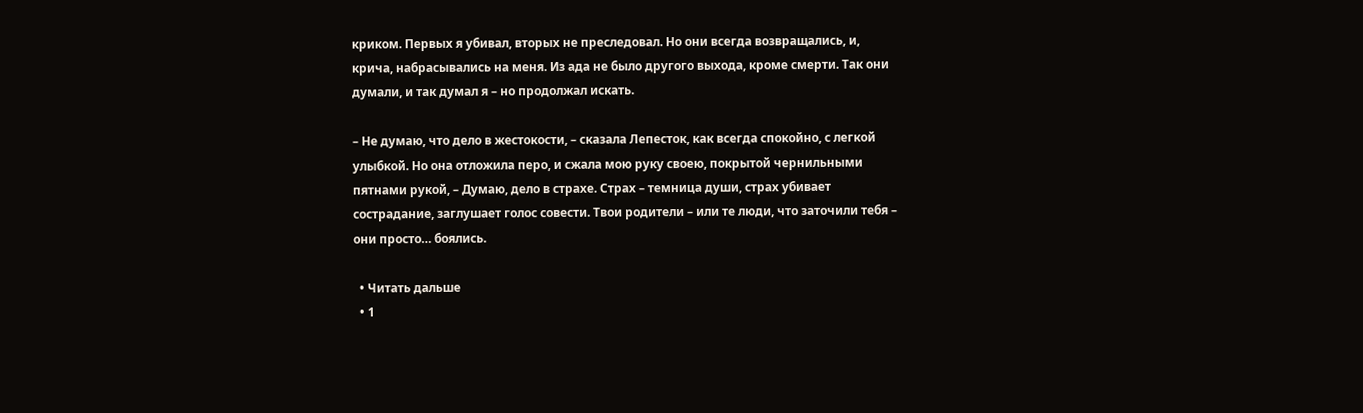криком. Первых я убивал, вторых не преследовал. Но они всегда возвращались, и, крича, набрасывались на меня. Из ада не было другого выхода, кроме смерти. Так они думали, и так думал я – но продолжал искать.

– Не думаю, что дело в жестокости, – сказала Лепесток, как всегда спокойно, с легкой улыбкой. Но она отложила перо, и сжала мою руку своею, покрытой чернильными пятнами рукой, – Думаю, дело в страхе. Страх – темница души, страх убивает сострадание, заглушает голос совести. Твои родители – или те люди, что заточили тебя – они просто… боялись.

  • Читать дальше
  • 1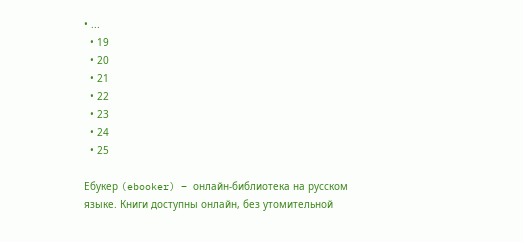• ...
  • 19
  • 20
  • 21
  • 22
  • 23
  • 24
  • 25

Ебукер (ebooker) – онлайн-библиотека на русском языке. Книги доступны онлайн, без утомительной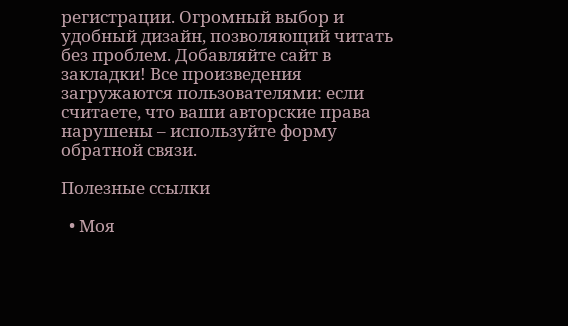регистрации. Огромный выбор и удобный дизайн, позволяющий читать без проблем. Добавляйте сайт в закладки! Все произведения загружаются пользователями: если считаете, что ваши авторские права нарушены – используйте форму обратной связи.

Полезные ссылки

  • Моя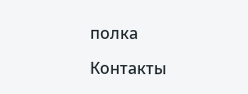полка

Контакты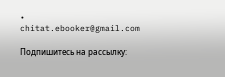• chitat.ebooker@gmail.com

Подпишитесь на рассылку: